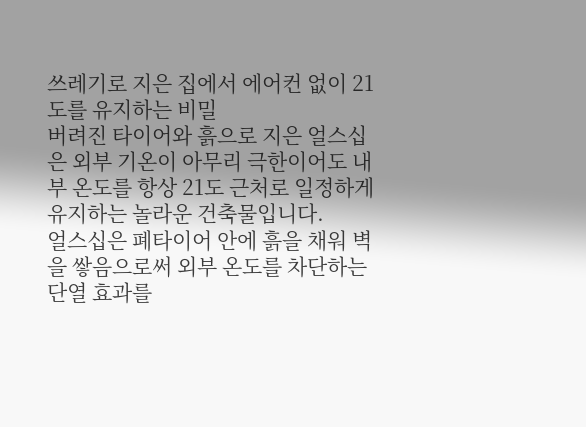쓰레기로 지은 집에서 에어컨 없이 21도를 유지하는 비밀
버려진 타이어와 흙으로 지은 얼스십은 외부 기온이 아무리 극한이어도 내부 온도를 항상 21도 근처로 일정하게 유지하는 놀라운 건축물입니다.
얼스십은 폐타이어 안에 흙을 채워 벽을 쌓음으로써 외부 온도를 차단하는 단열 효과를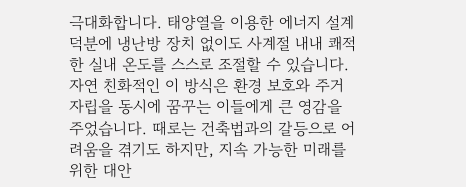극대화합니다. 태양열을 이용한 에너지 설계 덕분에 냉난방 장치 없이도 사계절 내내 쾌적한 실내 온도를 스스로 조절할 수 있습니다. 자연 친화적인 이 방식은 환경 보호와 주거 자립을 동시에 꿈꾸는 이들에게 큰 영감을 주었습니다. 때로는 건축법과의 갈등으로 어려움을 겪기도 하지만, 지속 가능한 미래를 위한 대안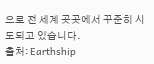으로 전 세계 곳곳에서 꾸준히 시도되고 있습니다.
출처: Earthship